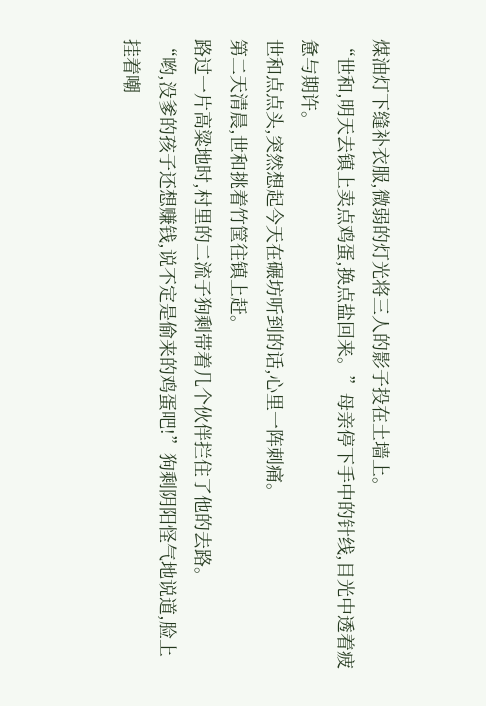煤油灯下缝补衣服,微弱的灯光将三人的影子投在土墙上。
“世和,明天去镇上卖点鸡蛋,换点盐回来。”母亲停下手中的针线,目光中透着疲惫与期许。
世和点点头,突然想起今天在碾坊听到的话,心里一阵刺痛。
第二天清晨,世和挑着竹筐往镇上赶。
路过一片高粱地时,村里的二流子狗剩带着几个伙伴拦住了他的去路。
“哟,没爹的孩子还想赚钱,说不定是偷来的鸡蛋吧!”狗剩阴阳怪气地说道,脸上挂着嘲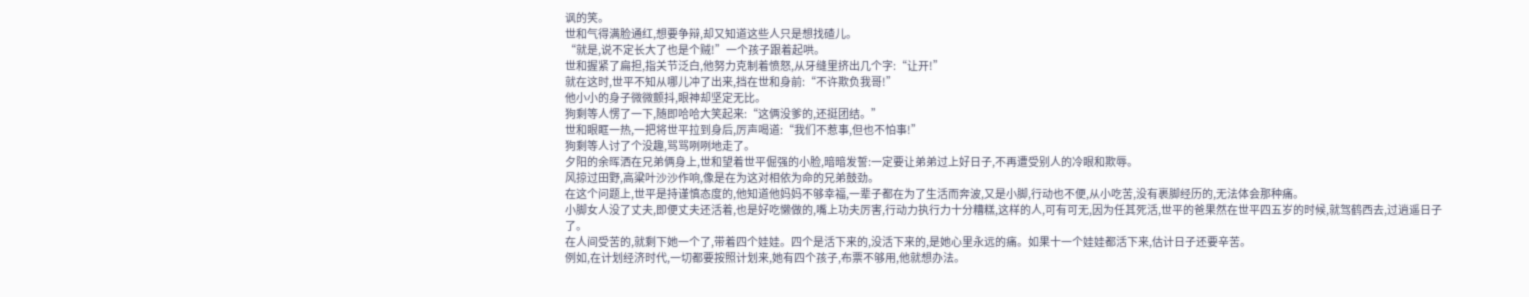讽的笑。
世和气得满脸通红,想要争辩,却又知道这些人只是想找碴儿。
“就是,说不定长大了也是个贼!”一个孩子跟着起哄。
世和握紧了扁担,指关节泛白,他努力克制着愤怒,从牙缝里挤出几个字:“让开!”
就在这时,世平不知从哪儿冲了出来,挡在世和身前:“不许欺负我哥!”
他小小的身子微微颤抖,眼神却坚定无比。
狗剩等人愣了一下,随即哈哈大笑起来:“这俩没爹的,还挺团结。”
世和眼眶一热,一把将世平拉到身后,厉声喝道:“我们不惹事,但也不怕事!”
狗剩等人讨了个没趣,骂骂咧咧地走了。
夕阳的余晖洒在兄弟俩身上,世和望着世平倔强的小脸,暗暗发誓:一定要让弟弟过上好日子,不再遭受别人的冷眼和欺辱。
风掠过田野,高粱叶沙沙作响,像是在为这对相依为命的兄弟鼓劲。
在这个问题上,世平是持谨慎态度的,他知道他妈妈不够幸福,一辈子都在为了生活而奔波,又是小脚,行动也不便,从小吃苦,没有裹脚经历的,无法体会那种痛。
小脚女人没了丈夫,即便丈夫还活着,也是好吃懒做的,嘴上功夫厉害,行动力执行力十分糟糕,这样的人,可有可无,因为任其死活,世平的爸果然在世平四五岁的时候,就驾鹤西去,过逍遥日子了。
在人间受苦的,就剩下她一个了,带着四个娃娃。四个是活下来的,没活下来的,是她心里永远的痛。如果十一个娃娃都活下来,估计日子还要辛苦。
例如,在计划经济时代,一切都要按照计划来,她有四个孩子,布票不够用,他就想办法。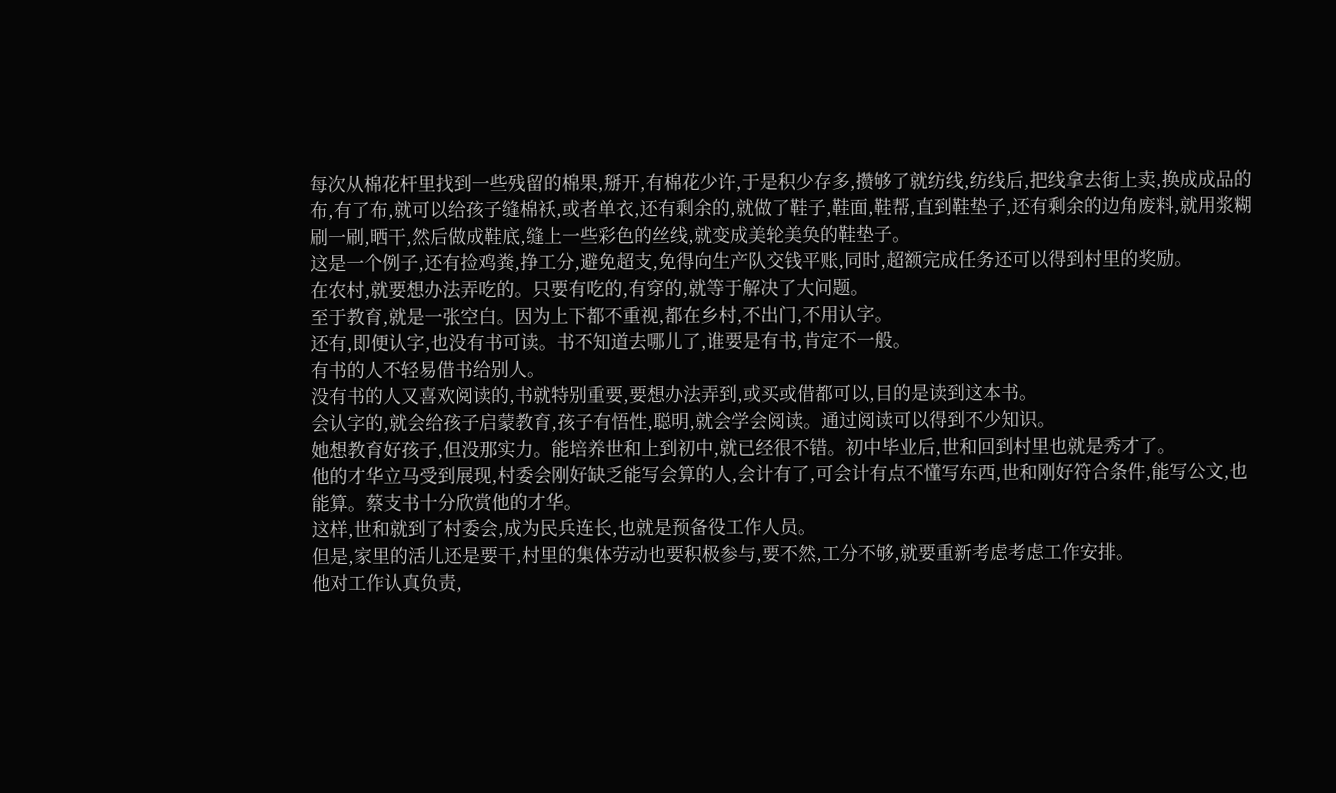每次从棉花杆里找到一些残留的棉果,掰开,有棉花少许,于是积少存多,攒够了就纺线,纺线后,把线拿去街上卖,换成成品的布,有了布,就可以给孩子缝棉袄,或者单衣,还有剩余的,就做了鞋子,鞋面,鞋帮,直到鞋垫子,还有剩余的边角废料,就用浆糊刷一刷,晒干,然后做成鞋底,缝上一些彩色的丝线,就变成美轮美奂的鞋垫子。
这是一个例子,还有捡鸡粪,挣工分,避免超支,免得向生产队交钱平账,同时,超额完成任务还可以得到村里的奖励。
在农村,就要想办法弄吃的。只要有吃的,有穿的,就等于解决了大问题。
至于教育,就是一张空白。因为上下都不重视,都在乡村,不出门,不用认字。
还有,即便认字,也没有书可读。书不知道去哪儿了,谁要是有书,肯定不一般。
有书的人不轻易借书给别人。
没有书的人又喜欢阅读的,书就特别重要,要想办法弄到,或买或借都可以,目的是读到这本书。
会认字的,就会给孩子启蒙教育,孩子有悟性,聪明,就会学会阅读。通过阅读可以得到不少知识。
她想教育好孩子,但没那实力。能培养世和上到初中,就已经很不错。初中毕业后,世和回到村里也就是秀才了。
他的才华立马受到展现,村委会刚好缺乏能写会算的人,会计有了,可会计有点不懂写东西,世和刚好符合条件,能写公文,也能算。蔡支书十分欣赏他的才华。
这样,世和就到了村委会,成为民兵连长,也就是预备役工作人员。
但是,家里的活儿还是要干,村里的集体劳动也要积极参与,要不然,工分不够,就要重新考虑考虑工作安排。
他对工作认真负责,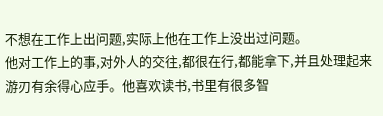不想在工作上出问题,实际上他在工作上没出过问题。
他对工作上的事,对外人的交往,都很在行,都能拿下,并且处理起来游刃有余得心应手。他喜欢读书,书里有很多智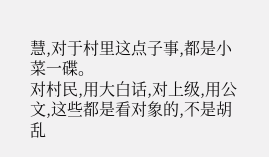慧,对于村里这点子事,都是小菜一碟。
对村民,用大白话,对上级,用公文,这些都是看对象的,不是胡乱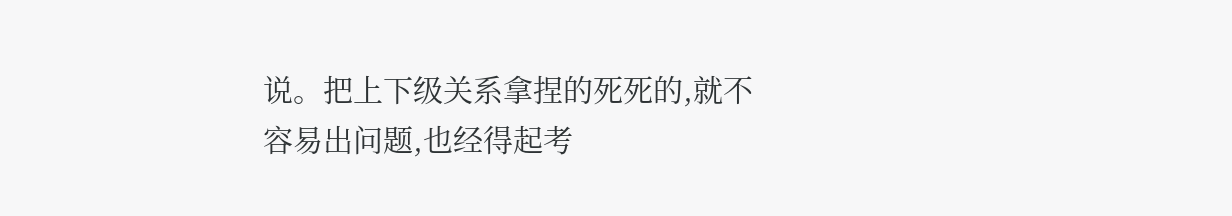说。把上下级关系拿捏的死死的,就不容易出问题,也经得起考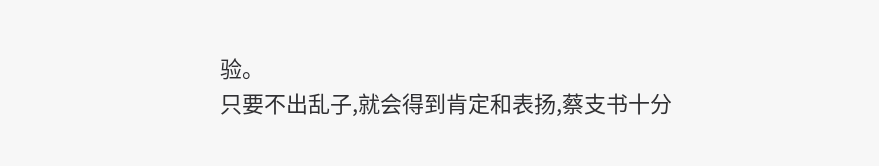验。
只要不出乱子,就会得到肯定和表扬,蔡支书十分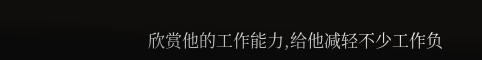欣赏他的工作能力,给他减轻不少工作负